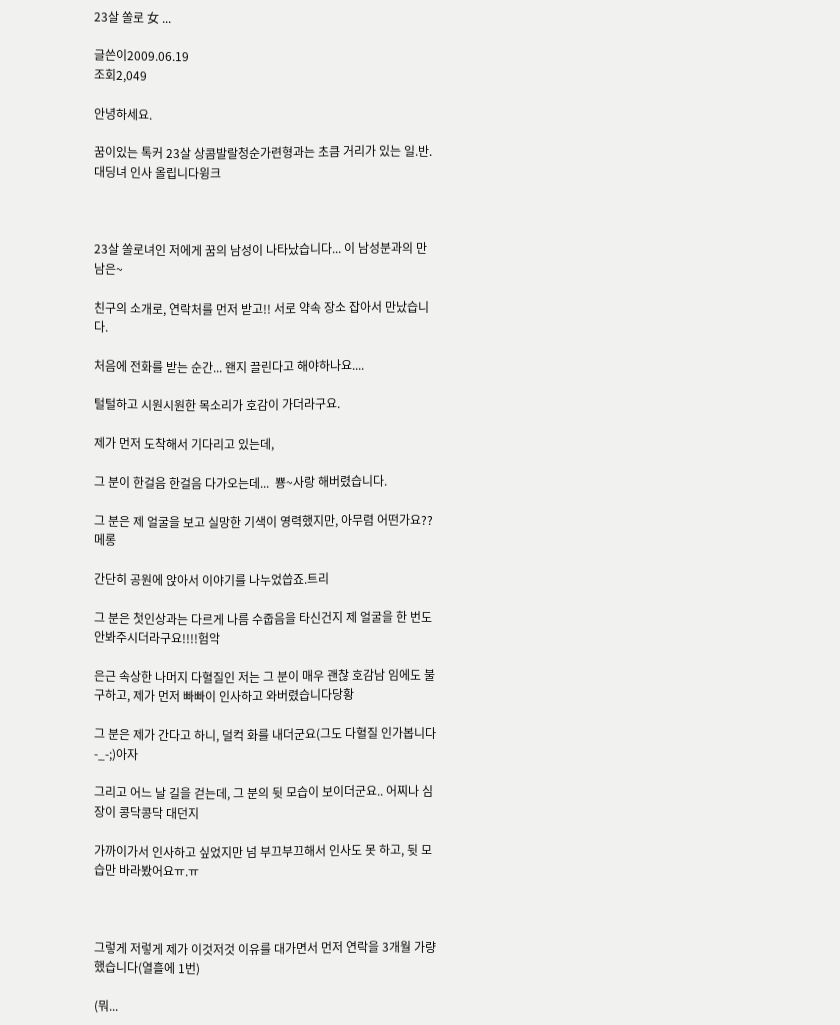23살 쏠로 女 ...

글쓴이2009.06.19
조회2,049

안녕하세요.

꿈이있는 톡커 23살 상콤발랄청순가련형과는 초큼 거리가 있는 일.반. 대딩녀 인사 올립니다윙크



23살 쏠로녀인 저에게 꿈의 남성이 나타났습니다... 이 남성분과의 만남은~

친구의 소개로, 연락처를 먼저 받고!! 서로 약속 장소 잡아서 만났습니다.

처음에 전화를 받는 순간... 왠지 끌린다고 해야하나요....

털털하고 시원시원한 목소리가 호감이 가더라구요.

제가 먼저 도착해서 기다리고 있는데,

그 분이 한걸음 한걸음 다가오는데...  뿅~사랑 해버렸습니다.

그 분은 제 얼굴을 보고 실망한 기색이 영력했지만, 아무렴 어떤가요??메롱

간단히 공원에 앉아서 이야기를 나누었씁죠.트리

그 분은 첫인상과는 다르게 나름 수줍음을 타신건지 제 얼굴을 한 번도 안봐주시더라구요!!!!험악

은근 속상한 나머지 다혈질인 저는 그 분이 매우 괜찮 호감남 임에도 불구하고, 제가 먼저 빠빠이 인사하고 와버렸습니다당황

그 분은 제가 간다고 하니, 덜컥 화를 내더군요(그도 다혈질 인가봅니다-_-;)아자

그리고 어느 날 길을 걷는데, 그 분의 뒷 모습이 보이더군요.. 어찌나 심장이 콩닥콩닥 대던지

가까이가서 인사하고 싶었지만 넘 부끄부끄해서 인사도 못 하고, 뒷 모습만 바라봤어요ㅠ.ㅠ



그렇게 저렇게 제가 이것저것 이유를 대가면서 먼저 연락을 3개월 가량 했습니다(열흘에 1번)

(뭐...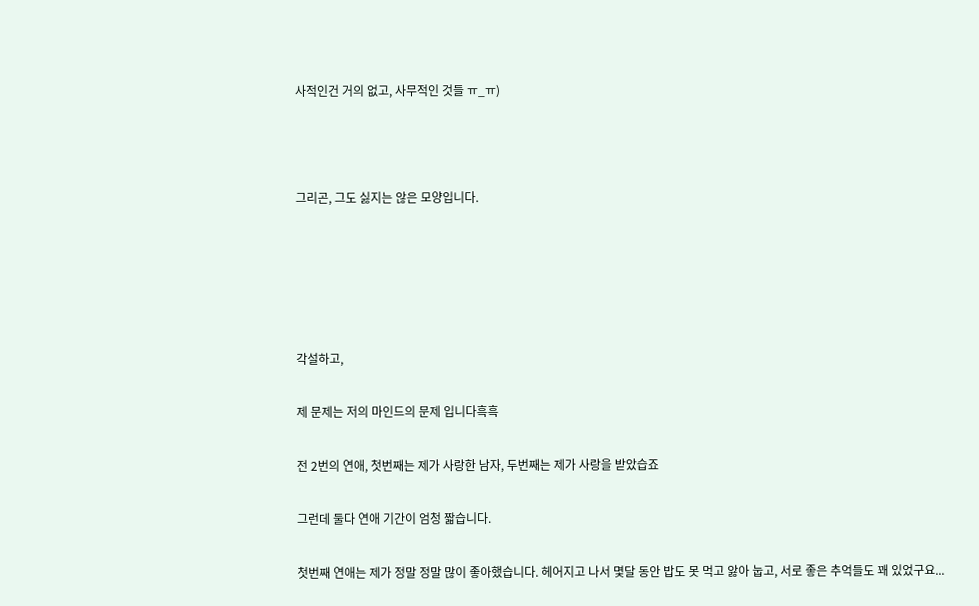사적인건 거의 없고, 사무적인 것들 ㅠ_ㅠ)



그리곤, 그도 싫지는 않은 모양입니다.





각설하고,

제 문제는 저의 마인드의 문제 입니다흑흑

전 2번의 연애, 첫번째는 제가 사랑한 남자, 두번째는 제가 사랑을 받았습죠

그런데 둘다 연애 기간이 엄청 짧습니다.

첫번째 연애는 제가 정말 정말 많이 좋아했습니다. 헤어지고 나서 몇달 동안 밥도 못 먹고 앓아 눕고, 서로 좋은 추억들도 꽤 있었구요...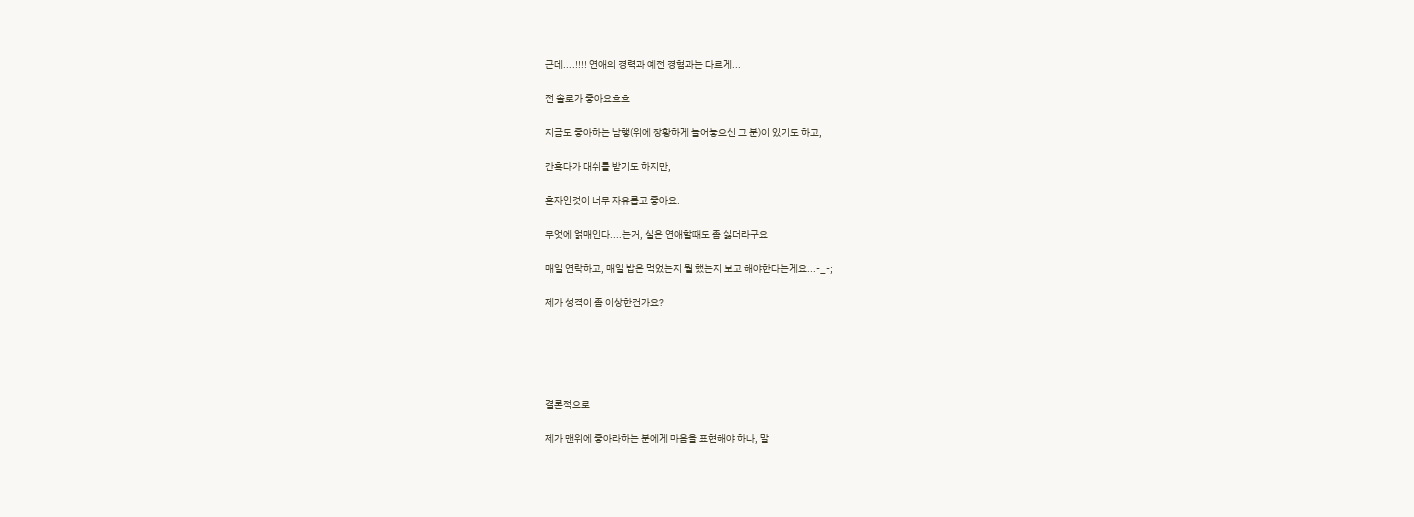근데....!!!! 연애의 경력과 예전 경혐과는 다르게...

전 솔로가 좋아요흐흐

지금도 좋아하는 남햏(위에 장황하게 늘어놓으신 그 분)이 있기도 하고,

간혹다가 대쉬를 받기도 하지만,

혼자인것이 너무 자유롭고 좋아요.

무엇에 얽매인다....는거, 실은 연애할때도 좀 싫더라구요

매일 연락하고, 매일 밥은 먹었는지 뭘 했는지 보고 해야한다는게요...-_-;

제가 성격이 좀 이상한건가요?





결론적으로

제가 맨위에 좋아라하는 분에게 마음을 표현해야 하나, 말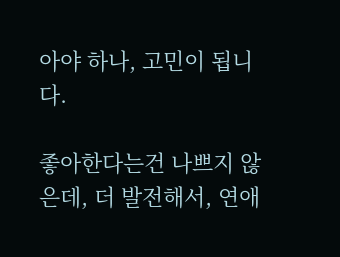아야 하나, 고민이 됩니다.

좋아한다는건 나쁘지 않은데, 더 발전해서, 연애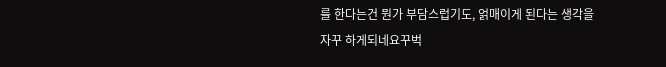를 한다는건 뭔가 부담스럽기도, 얽매이게 된다는 생각을 자꾸 하게되네요꾸벅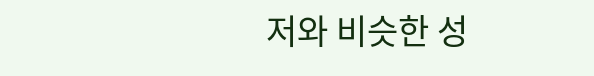저와 비슷한 성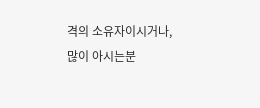격의 소유자이시거나, 많이 아시는분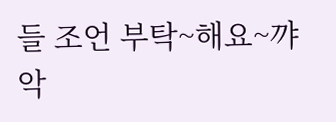들 조언 부탁~해요~꺄악